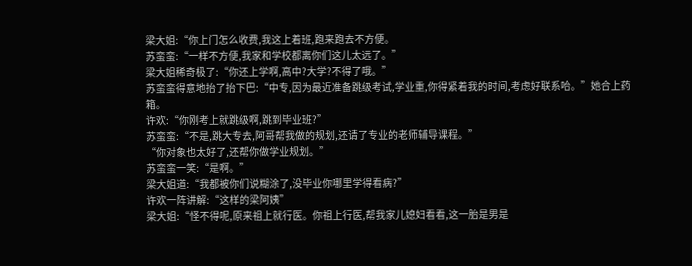梁大姐:“你上门怎么收费,我这上着班,跑来跑去不方便。
苏蛮蛮:“一样不方便,我家和学校都离你们这儿太远了。”
梁大姐稀奇极了:“你还上学啊,高中?大学?不得了哦。”
苏蛮蛮得意地抬了抬下巴:“中专,因为最近准备跳级考试,学业重,你得紧着我的时间,考虑好联系哈。”她合上药箱。
许欢:“你刚考上就跳级啊,跳到毕业班?”
苏蛮蛮:“不是,跳大专去,阿哥帮我做的规划,还请了专业的老师辅导课程。”
“你对象也太好了,还帮你做学业规划。”
苏蛮蛮一笑:“是啊。”
梁大姐道:“我都被你们说糊涂了,没毕业你哪里学得看病?”
许欢一阵讲解:“这样的梁阿姨”
梁大姐:“怪不得呢,原来祖上就行医。你祖上行医,帮我家儿媳妇看看,这一胎是男是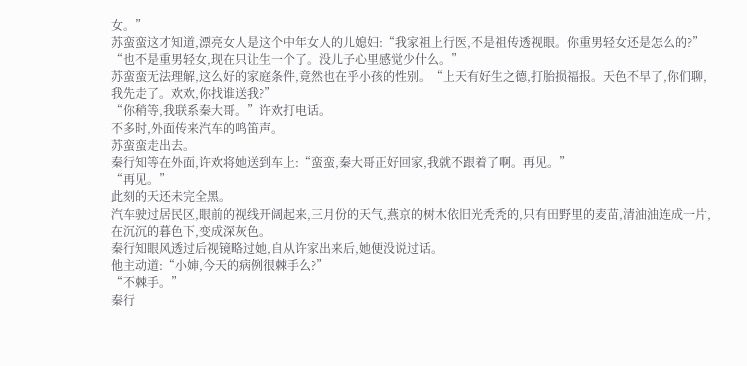女。”
苏蛮蛮这才知道,漂亮女人是这个中年女人的儿媳妇:“我家祖上行医,不是祖传透视眼。你重男轻女还是怎么的?”
“也不是重男轻女,现在只让生一个了。没儿子心里感觉少什么。”
苏蛮蛮无法理解,这么好的家庭条件,竟然也在乎小孩的性别。“上天有好生之德,打胎损福报。天色不早了,你们聊,我先走了。欢欢,你找谁送我?”
“你稍等,我联系秦大哥。”许欢打电话。
不多时,外面传来汽车的鸣笛声。
苏蛮蛮走出去。
秦行知等在外面,许欢将她送到车上:“蛮蛮,秦大哥正好回家,我就不跟着了啊。再见。”
“再见。”
此刻的天还未完全黑。
汽车驶过居民区,眼前的视线开阔起来,三月份的天气,燕京的树木依旧光秃秃的,只有田野里的麦苗,清油油连成一片,在沉沉的暮色下,变成深灰色。
秦行知眼风透过后视镜略过她,自从许家出来后,她便没说过话。
他主动道:“小婶,今天的病例很棘手么?”
“不棘手。”
秦行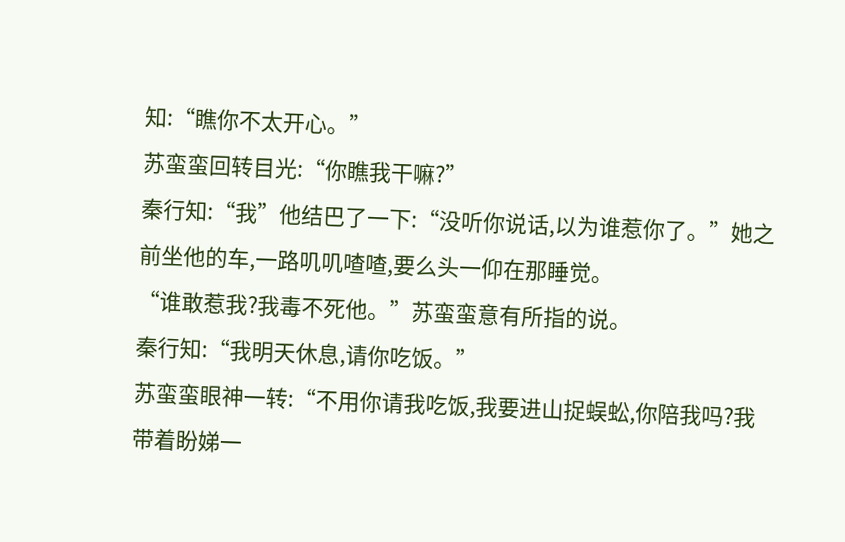知:“瞧你不太开心。”
苏蛮蛮回转目光:“你瞧我干嘛?”
秦行知:“我”他结巴了一下:“没听你说话,以为谁惹你了。”她之前坐他的车,一路叽叽喳喳,要么头一仰在那睡觉。
“谁敢惹我?我毒不死他。”苏蛮蛮意有所指的说。
秦行知:“我明天休息,请你吃饭。”
苏蛮蛮眼神一转:“不用你请我吃饭,我要进山捉蜈蚣,你陪我吗?我带着盼娣一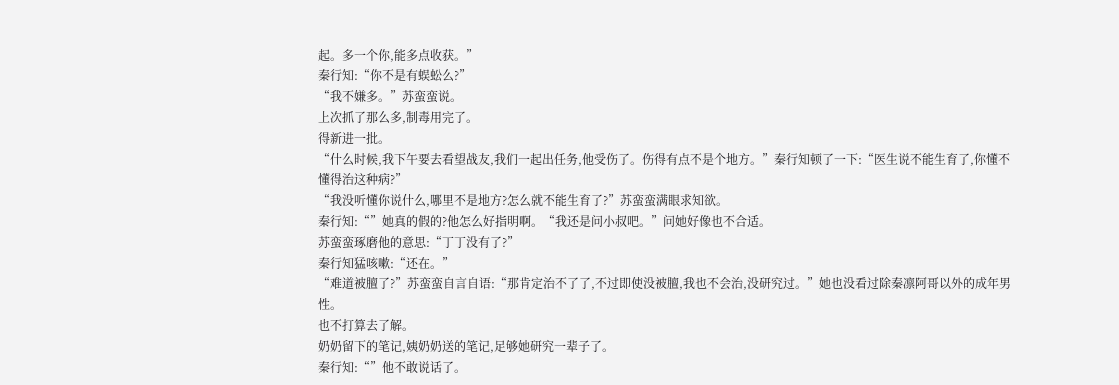起。多一个你,能多点收获。”
秦行知:“你不是有蜈蚣么?”
“我不嫌多。”苏蛮蛮说。
上次抓了那么多,制毒用完了。
得新进一批。
“什么时候,我下午要去看望战友,我们一起出任务,他受伤了。伤得有点不是个地方。”秦行知顿了一下:“医生说不能生育了,你懂不懂得治这种病?”
“我没听懂你说什么,哪里不是地方?怎么就不能生育了?”苏蛮蛮满眼求知欲。
秦行知:“”她真的假的?他怎么好指明啊。“我还是问小叔吧。”问她好像也不合适。
苏蛮蛮琢磨他的意思:“丁丁没有了?”
秦行知猛咳嗽:“还在。”
“难道被膻了?”苏蛮蛮自言自语:“那肯定治不了了,不过即使没被膻,我也不会治,没研究过。”她也没看过除秦凛阿哥以外的成年男性。
也不打算去了解。
奶奶留下的笔记,姨奶奶送的笔记,足够她研究一辈子了。
秦行知:“”他不敢说话了。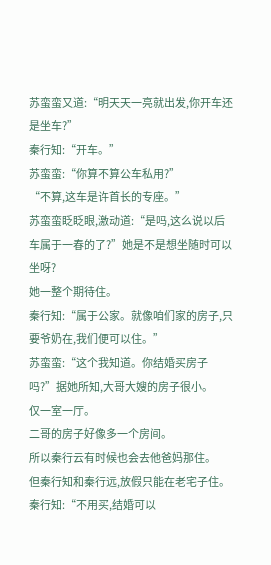苏蛮蛮又道:“明天天一亮就出发,你开车还是坐车?”
秦行知:“开车。”
苏蛮蛮:“你算不算公车私用?”
“不算,这车是许首长的专座。”
苏蛮蛮眨眨眼,激动道:“是吗,这么说以后车属于一春的了?”她是不是想坐随时可以坐呀?
她一整个期待住。
秦行知:“属于公家。就像咱们家的房子,只要爷奶在,我们便可以住。”
苏蛮蛮:“这个我知道。你结婚买房子吗?”据她所知,大哥大嫂的房子很小。
仅一室一厅。
二哥的房子好像多一个房间。
所以秦行云有时候也会去他爸妈那住。
但秦行知和秦行远,放假只能在老宅子住。
秦行知:“不用买,结婚可以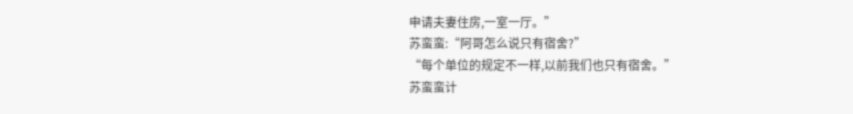申请夫妻住房,一室一厅。”
苏蛮蛮:“阿哥怎么说只有宿舍?”
“每个单位的规定不一样,以前我们也只有宿舍。”
苏蛮蛮计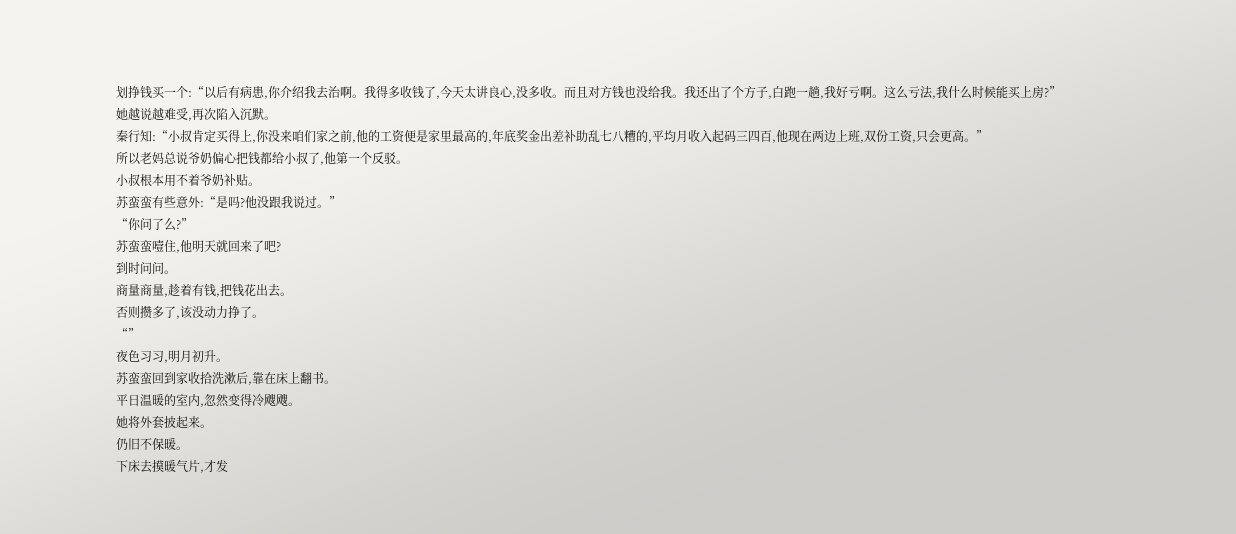划挣钱买一个:“以后有病患,你介绍我去治啊。我得多收钱了,今天太讲良心,没多收。而且对方钱也没给我。我还出了个方子,白跑一趟,我好亏啊。这么亏法,我什么时候能买上房?”
她越说越难受,再次陷入沉默。
秦行知:“小叔肯定买得上,你没来咱们家之前,他的工资便是家里最高的,年底奖金出差补助乱七八糟的,平均月收入起码三四百,他现在两边上班,双份工资,只会更高。”
所以老妈总说爷奶偏心把钱都给小叔了,他第一个反驳。
小叔根本用不着爷奶补贴。
苏蛮蛮有些意外:“是吗?他没跟我说过。”
“你问了么?”
苏蛮蛮噎住,他明天就回来了吧?
到时问问。
商量商量,趁着有钱,把钱花出去。
否则攒多了,该没动力挣了。
“”
夜色习习,明月初升。
苏蛮蛮回到家收拾洗漱后,靠在床上翻书。
平日温暖的室内,忽然变得冷飕飕。
她将外套披起来。
仍旧不保暖。
下床去摸暖气片,才发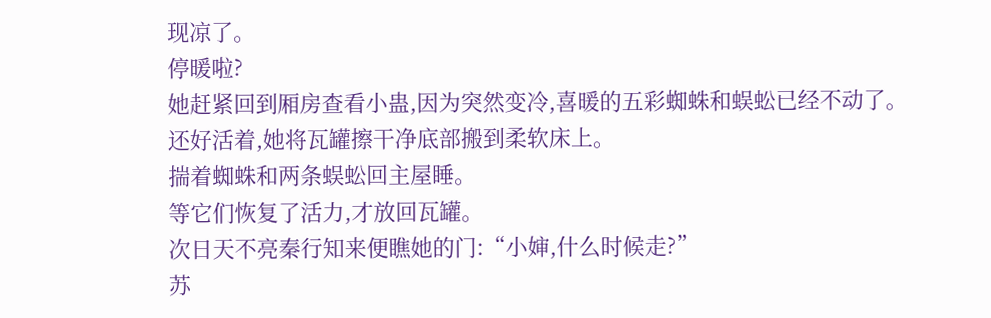现凉了。
停暖啦?
她赶紧回到厢房查看小蛊,因为突然变冷,喜暖的五彩蜘蛛和蜈蚣已经不动了。
还好活着,她将瓦罐擦干净底部搬到柔软床上。
揣着蜘蛛和两条蜈蚣回主屋睡。
等它们恢复了活力,才放回瓦罐。
次日天不亮秦行知来便瞧她的门:“小婶,什么时候走?”
苏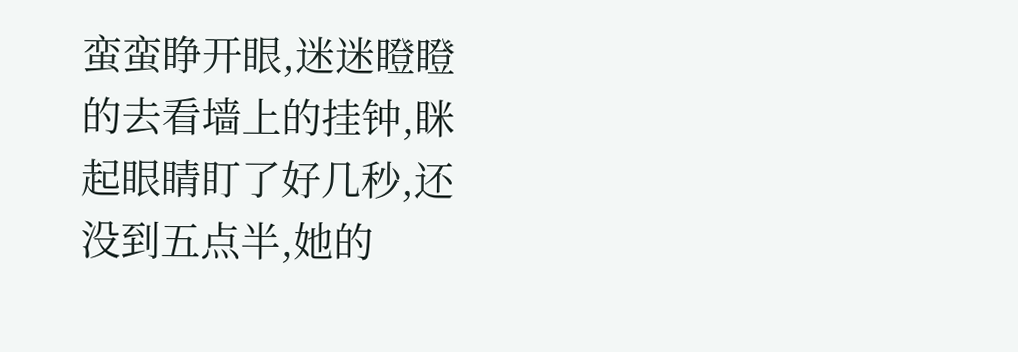蛮蛮睁开眼,迷迷瞪瞪的去看墙上的挂钟,眯起眼睛盯了好几秒,还没到五点半,她的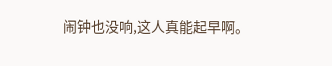闹钟也没响,这人真能起早啊。